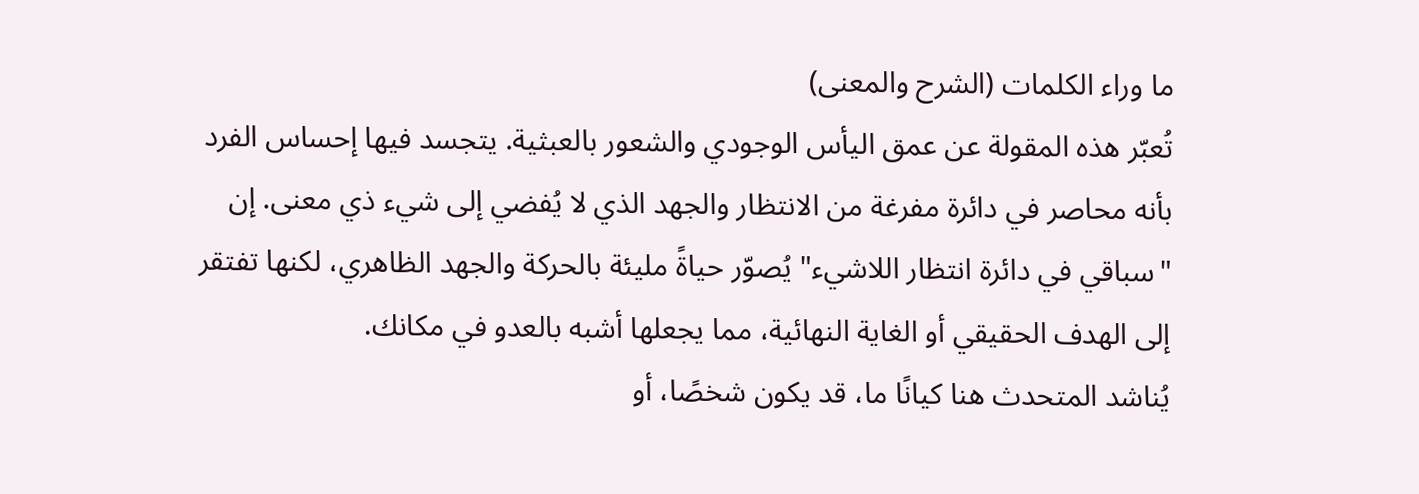ما وراء الكلمات (الشرح والمعنى)
تُعبّر هذه المقولة عن عمق اليأس الوجودي والشعور بالعبثية. يتجسد فيها إحساس الفرد بأنه محاصر في دائرة مفرغة من الانتظار والجهد الذي لا يُفضي إلى شيء ذي معنى. إن "سباقي في دائرة انتظار اللاشيء" يُصوّر حياةً مليئة بالحركة والجهد الظاهري، لكنها تفتقر إلى الهدف الحقيقي أو الغاية النهائية، مما يجعلها أشبه بالعدو في مكانك.
يُناشد المتحدث هنا كيانًا ما، قد يكون شخصًا، أو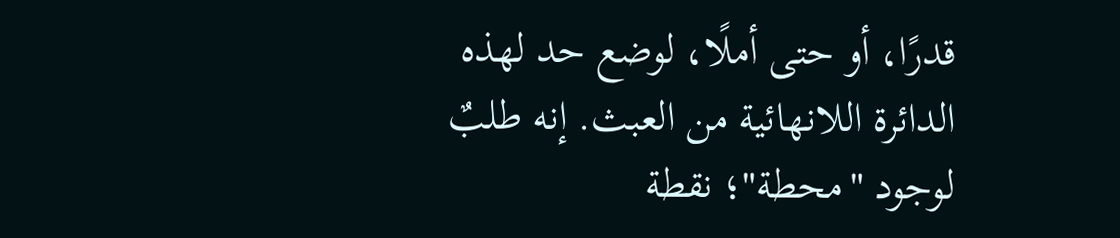قدرًا، أو حتى أملًا، لوضع حد لهذه الدائرة اللانهائية من العبث. إنه طلبٌ لوجود "محطة"؛ نقطة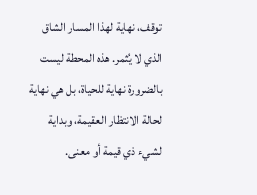توقف، نهاية لهذا المسار الشاق الذي لا يُثمر. هذه المحطة ليست بالضرورة نهاية للحياة، بل هي نهاية لحالة الانتظار العقيمة، وبداية لشيء ذي قيمة أو معنى.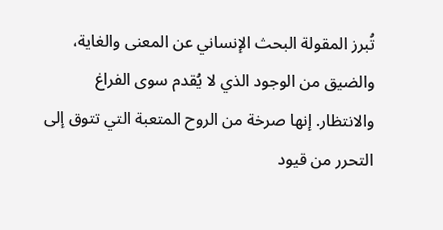تُبرز المقولة البحث الإنساني عن المعنى والغاية، والضيق من الوجود الذي لا يُقدم سوى الفراغ والانتظار. إنها صرخة من الروح المتعبة التي تتوق إلى التحرر من قيود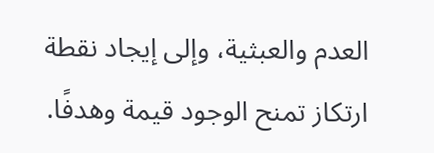العدم والعبثية، وإلى إيجاد نقطة ارتكاز تمنح الوجود قيمة وهدفًا.